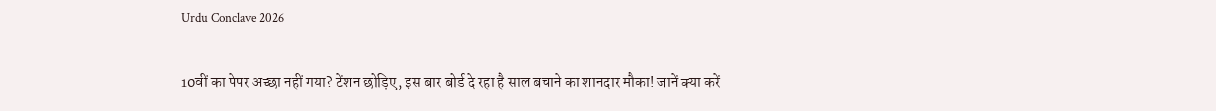Urdu Conclave 2026

10वीं का पेपर अच्छा नहीं गया? टेंशन छोड़िए, इस बार बोर्ड दे रहा है साल बचाने का शानदार मौका! जानें क्या करें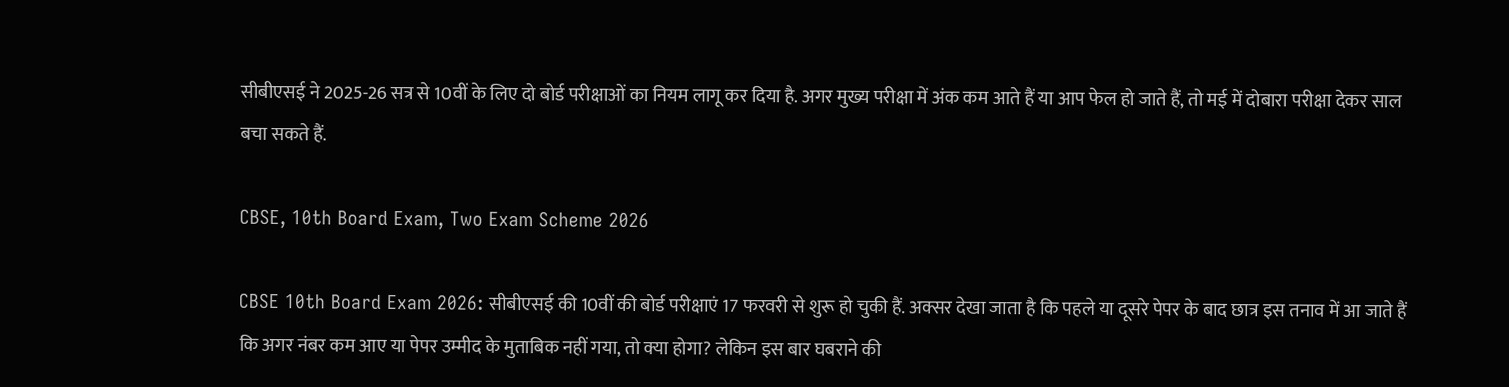सीबीएसई ने 2025-26 सत्र से 10वीं के लिए दो बोर्ड परीक्षाओं का नियम लागू कर दिया है. अगर मुख्य परीक्षा में अंक कम आते हैं या आप फेल हो जाते हैं, तो मई में दोबारा परीक्षा देकर साल बचा सकते हैं.

CBSE, 10th Board Exam, Two Exam Scheme 2026

CBSE 10th Board Exam 2026: सीबीएसई की 10वीं की बोर्ड परीक्षाएं 17 फरवरी से शुरू हो चुकी हैं. अक्सर देखा जाता है कि पहले या दूसरे पेपर के बाद छात्र इस तनाव में आ जाते हैं कि अगर नंबर कम आए या पेपर उम्मीद के मुताबिक नहीं गया, तो क्या होगा? लेकिन इस बार घबराने की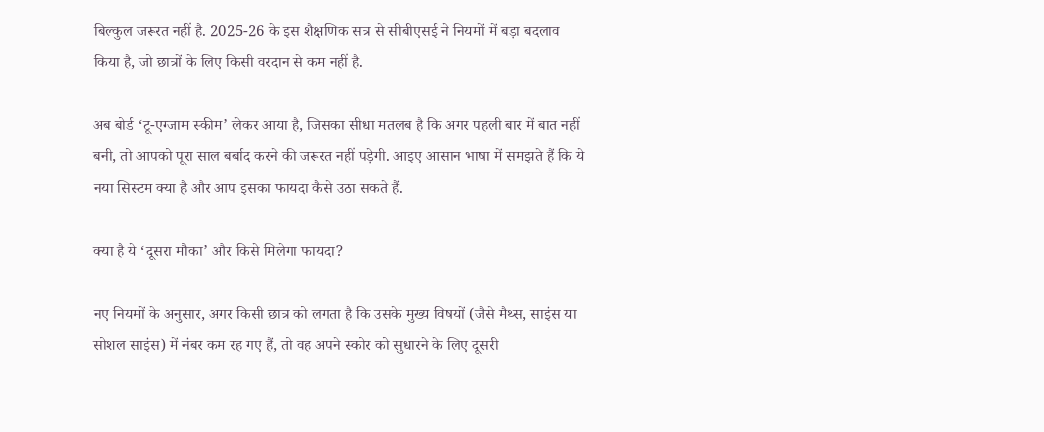बिल्कुल जरूरत नहीं है. 2025-26 के इस शैक्षणिक सत्र से सीबीएसई ने नियमों में बड़ा बदलाव किया है, जो छात्रों के लिए किसी वरदान से कम नहीं है.

अब बोर्ड ‘टू-एग्जाम स्कीम’ लेकर आया है, जिसका सीधा मतलब है कि अगर पहली बार में बात नहीं बनी, तो आपको पूरा साल बर्बाद करने की जरूरत नहीं पड़ेगी. आइए आसान भाषा में समझते हैं कि ये नया सिस्टम क्या है और आप इसका फायदा कैसे उठा सकते हैं.

क्या है ये ‘दूसरा मौका’ और किसे मिलेगा फायदा?

नए नियमों के अनुसार, अगर किसी छात्र को लगता है कि उसके मुख्य विषयों (जैसे मैथ्स, साइंस या सोशल साइंस) में नंबर कम रह गए हैं, तो वह अपने स्कोर को सुधारने के लिए दूसरी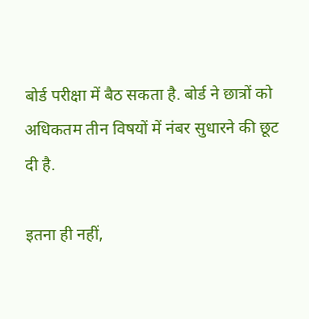बोर्ड परीक्षा में बैठ सकता है. बोर्ड ने छात्रों को अधिकतम तीन विषयों में नंबर सुधारने की छूट दी है.

इतना ही नहीं,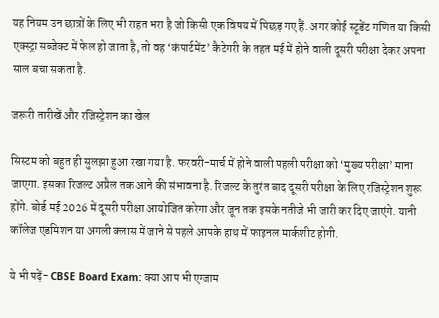यह नियम उन छात्रों के लिए भी राहत भरा है जो किसी एक विषय में पिछड़ गए हैं. अगर कोई स्टूडेंट गणित या किसी एक्स्ट्रा सब्जेक्ट में फेल हो जाता है, तो वह ‘कंपार्टमेंट’ कैटेगरी के तहत मई में होने वाली दूसरी परीक्षा देकर अपना साल बचा सकता है.

जरूरी तारीखें और रजिस्ट्रेशन का खेल

सिस्टम को बहुत ही सुलझा हुआ रखा गया है. फरवरी-मार्च में होने वाली पहली परीक्षा को ‘मुख्य परीक्षा’ माना जाएगा. इसका रिजल्ट अप्रैल तक आने की संभावना है. रिजल्ट के तुरंत बाद दूसरी परीक्षा के लिए रजिस्ट्रेशन शुरू होंगे. बोर्ड मई 2026 में दूसरी परीक्षा आयोजित करेगा और जून तक इसके नतीजे भी जारी कर दिए जाएंगे. यानी कॉलेज एडमिशन या अगली क्लास में जाने से पहले आपके हाथ में फाइनल मार्कशीट होगी.

ये भी पढ़ें- CBSE Board Exam: क्या आप भी एग्जाम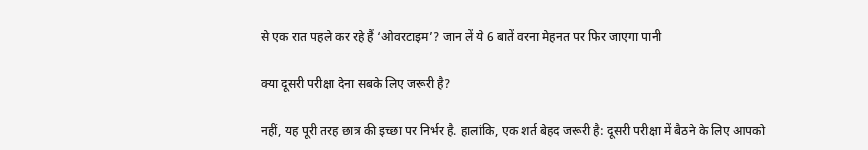से एक रात पहले कर रहे हैं ‘ओवरटाइम’? जान लें ये 6 बातें वरना मेहनत पर फिर जाएगा पानी

क्या दूसरी परीक्षा देना सबके लिए जरूरी है?

नहीं, यह पूरी तरह छात्र की इच्छा पर निर्भर है. हालांकि, एक शर्त बेहद जरूरी है: दूसरी परीक्षा में बैठने के लिए आपको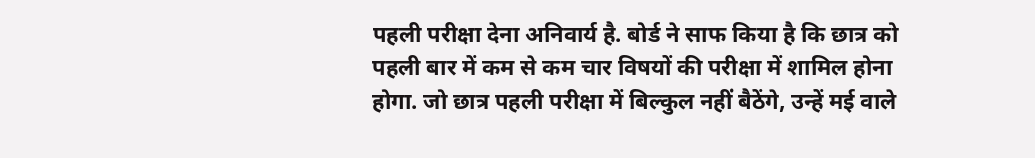पहली परीक्षा देना अनिवार्य है. बोर्ड ने साफ किया है कि छात्र को पहली बार में कम से कम चार विषयों की परीक्षा में शामिल होना होगा. जो छात्र पहली परीक्षा में बिल्कुल नहीं बैठेंगे, उन्हें मई वाले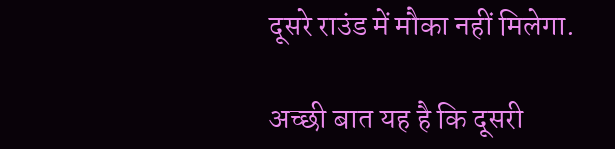दूसरे राउंड में मौका नहीं मिलेगा.

अच्छी बात यह है कि दूसरी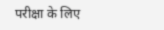परीक्षा के लिए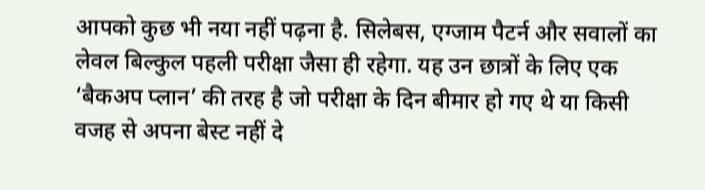आपको कुछ भी नया नहीं पढ़ना है. सिलेबस, एग्जाम पैटर्न और सवालों का लेवल बिल्कुल पहली परीक्षा जैसा ही रहेगा. यह उन छात्रों के लिए एक ‘बैकअप प्लान’ की तरह है जो परीक्षा के दिन बीमार हो गए थे या किसी वजह से अपना बेस्ट नहीं दे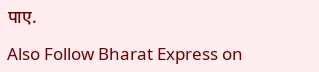पाए.

Also Follow Bharat Express on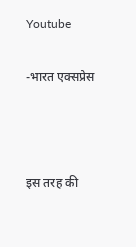Youtube

-भारत एक्सप्रेस



इस तरह की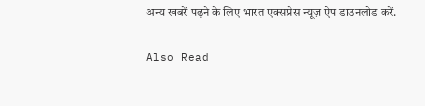अन्य खबरें पढ़ने के लिए भारत एक्सप्रेस न्यूज़ ऐप डाउनलोड करें.

Also Read